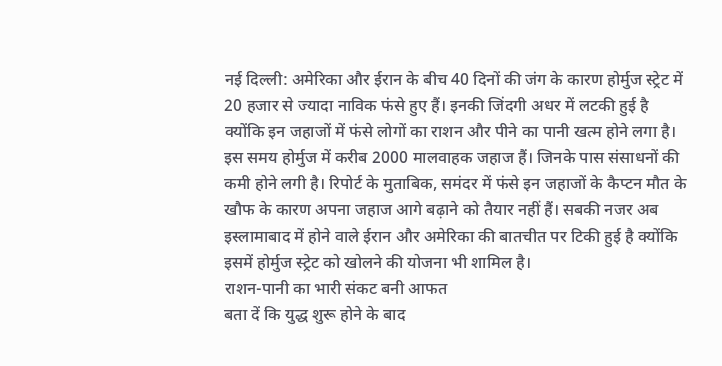नई दिल्ली: अमेरिका और ईरान के बीच 40 दिनों की जंग के कारण होर्मुज स्ट्रेट में 20 हजार से ज्यादा नाविक फंसे हुए हैं। इनकी जिंदगी अधर में लटकी हुई है क्योंकि इन जहाजों में फंसे लोगों का राशन और पीने का पानी खत्म होने लगा है। इस समय होर्मुज में करीब 2000 मालवाहक जहाज हैं। जिनके पास संसाधनों की कमी होने लगी है। रिपोर्ट के मुताबिक, समंदर में फंसे इन जहाजों के कैप्टन मौत के खौफ के कारण अपना जहाज आगे बढ़ाने को तैयार नहीं हैं। सबकी नजर अब इस्लामाबाद में होने वाले ईरान और अमेरिका की बातचीत पर टिकी हुई है क्योंकि इसमें होर्मुज स्ट्रेट को खोलने की योजना भी शामिल है।
राशन-पानी का भारी संकट बनी आफत
बता दें कि युद्ध शुरू होने के बाद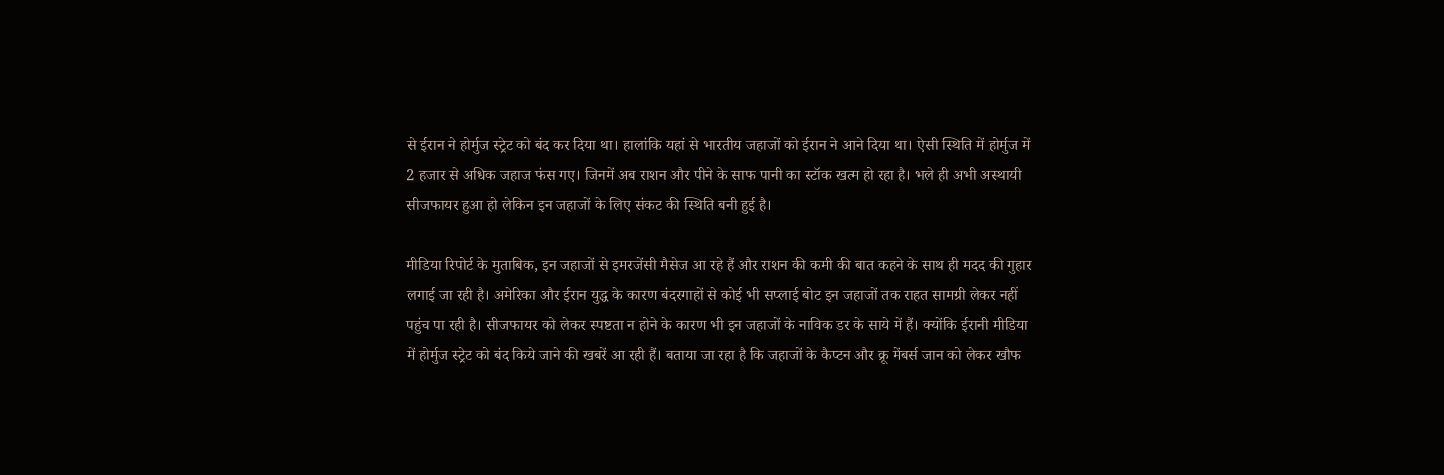से ईरान ने होर्मुज स्ट्रेट को बंद कर दिया था। हालांकि यहां से भारतीय जहाजों को ईरान ने आने दिया था। ऐसी स्थिति में होर्मुज में 2 हजार से अधिक जहाज फंस गए। जिनमें अब राशन और पीने के साफ पानी का स्टॉक खत्म हो रहा है। भले ही अभी अस्थायी सीजफायर हुआ हो लेकिन इन जहाजों के लिए संकट की स्थिति बनी हुई है।

मीडिया रिपोर्ट के मुताबिक, इन जहाजों से इमरजेंसी मैसेज आ रहे हैं और राशन की कमी की बात कहने के साथ ही मदद की गुहार लगाई जा रही है। अमेरिका और ईरान युद्ध के कारण बंदरगाहों से कोई भी सप्लाई बोट इन जहाजों तक राहत सामग्री लेकर नहीं पहुंच पा रही है। सीजफायर को लेकर स्पष्टता न होने के कारण भी इन जहाजों के नाविक डर के साये में हैं। क्योंकि ईरानी मीडिया में होर्मुज स्ट्रेट को बंद किये जाने की खबरें आ रही हैं। बताया जा रहा है कि जहाजों के कैप्टन और क्रू मेंबर्स जान को लेकर खौफ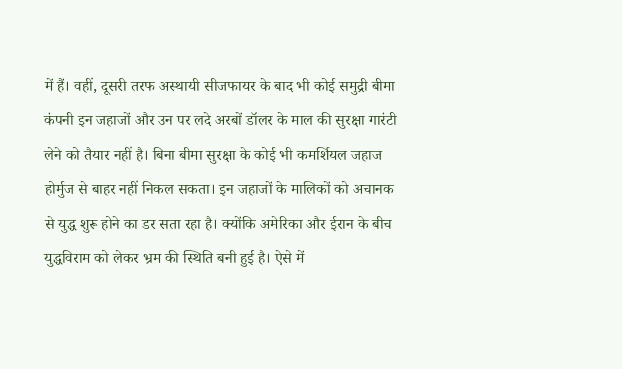में हैं। वहीं, दूसरी तरफ अस्थायी सीजफायर के बाद भी कोई समुद्री बीमा कंपनी इन जहाजों और उन पर लदे अरबों डॉलर के माल की सुरक्षा गारंटी लेने को तैयार नहीं है। बिना बीमा सुरक्षा के कोई भी कमर्शियल जहाज होर्मुज से बाहर नहीं निकल सकता। इन जहाजों के मालिकों को अचानक से युद्ध शुरू होने का डर सता रहा है। क्योंकि अमेरिका और ईरान के बीच युद्धविराम को लेकर भ्रम की स्थिति बनी हुई है। ऐसे में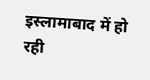इस्लामाबाद में हो रही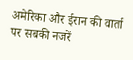अमेरिका और ईरान की वार्ता पर सबकी नजरें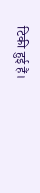टिकी हुई हैं।